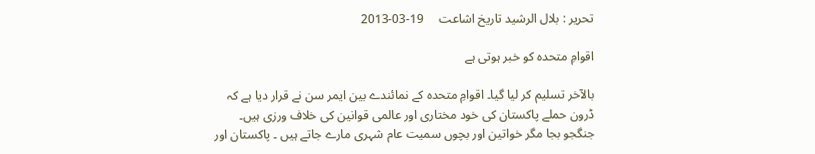تحریر : بلال الرشید تاریخ اشاعت     19-03-2013

اقوامِ متحدہ کو خبر ہوتی ہے

بالآخر تسلیم کر لیا گیا۔ اقوامِ متحدہ کے نمائندے بین ایمر سن نے قرار دیا ہے کہ ڈرون حملے پاکستان کی خود مختاری اور عالمی قوانین کی خلاف ورزی ہیں۔ جنگجو بجا مگر خواتین اور بچوں سمیت عام شہری مارے جاتے ہیں ۔ پاکستان اور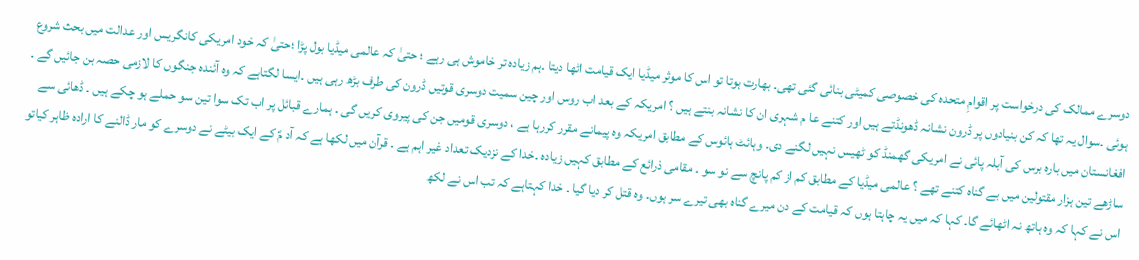دوسرے ممالک کی درخواست پر اقوامِ متحدہ کی خصوصی کمیٹی بنائی گئی تھی۔ بھارت ہوتا تو اس کا موثر میڈیا ایک قیامت اٹھا دیتا ۔ہم زیادہ تر خاموش ہی رہے ؛ حتیٰ کہ عالمی میڈیا بول پڑا ؛حتیٰ کہ خود امریکی کانگریس اور عدالت میں بحث شروع ہوئی ۔سوال یہ تھا کہ کن بنیادوں پر ڈرون نشانہ ڈھونڈتے ہیں اور کتنے عا م شہری ان کا نشانہ بنتے ہیں ؟ امریکہ کے بعد اب روس اور چین سمیت دوسری قوتیں ڈرون کی طرف بڑھ رہی ہیں ۔ایسا لگتاہے کہ وہ آئندہ جنگوں کا لازمی حصہ بن جائیں گے ۔ افغانستان میں بارہ برس کی آبلہ پائی نے امریکی گھمنڈ کو ٹھیس نہیں لگنے دی۔ وہائٹ ہائوس کے مطابق امریکہ وہ پیمانے مقرر کررہا ہے ، دوسری قومیں جن کی پیروی کریں گی ۔ ہمارے قبائل پر اب تک سوا تین سو حملے ہو چکے ہیں ۔ ڈھائی سے ساڑھے تین ہزار مقتولین میں بے گناہ کتنے تھے ؟ عالمی میڈیا کے مطابق کم از کم پانچ سے نو سو ۔ مقامی ذرائع کے مطابق کہیں زیادہ ۔خدا کے نزدیک تعداد غیر اہم ہے ۔ قرآن میں لکھا ہے کہ آد مؑ کے ایک بیٹے نے دوسرے کو مار ڈالنے کا ارادہ ظاہر کیاتو اس نے کہا کہ وہ ہاتھ نہ اٹھائے گا۔ کہا کہ میں یہ چاہتا ہوں کہ قیامت کے دن میرے گناہ بھی تیرے سر ہوں۔ وہ قتل کر دیا گیا ۔ خدا کہتاہے کہ تب اس نے لکھ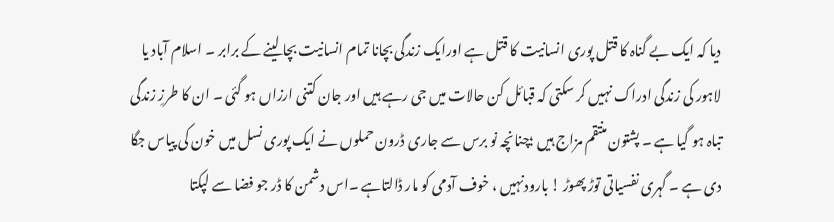دیا کہ ایک بے گناہ کا قتل پوری انسانیت کا قتل ہے اورایک زندگی بچانا تمام انسانیت بچا لینے کے برابر ۔ اسلام آباد یا لاہور کی زندگی ادراک نہیں کر سکتی کہ قبائل کن حالات میں جی رہے ہیں اور جان کتنی ارزاں ہو گئی ۔ ان کا طرزِ زندگی تباہ ہو گیا ہے ۔ پشتون منتقم مزاج ہیں ؛چنانچہ نو برس سے جاری ڈرون حملوں نے ایک پوری نسل میں خون کی پیاس جگا دی ہے ۔ گہری نفسیاتی توڑ پھوڑ ! بارودنہیں ، خوف آدمی کو مار ڈالتاہے ۔اس دشمن کا ڈر جو فضا سے لپکتا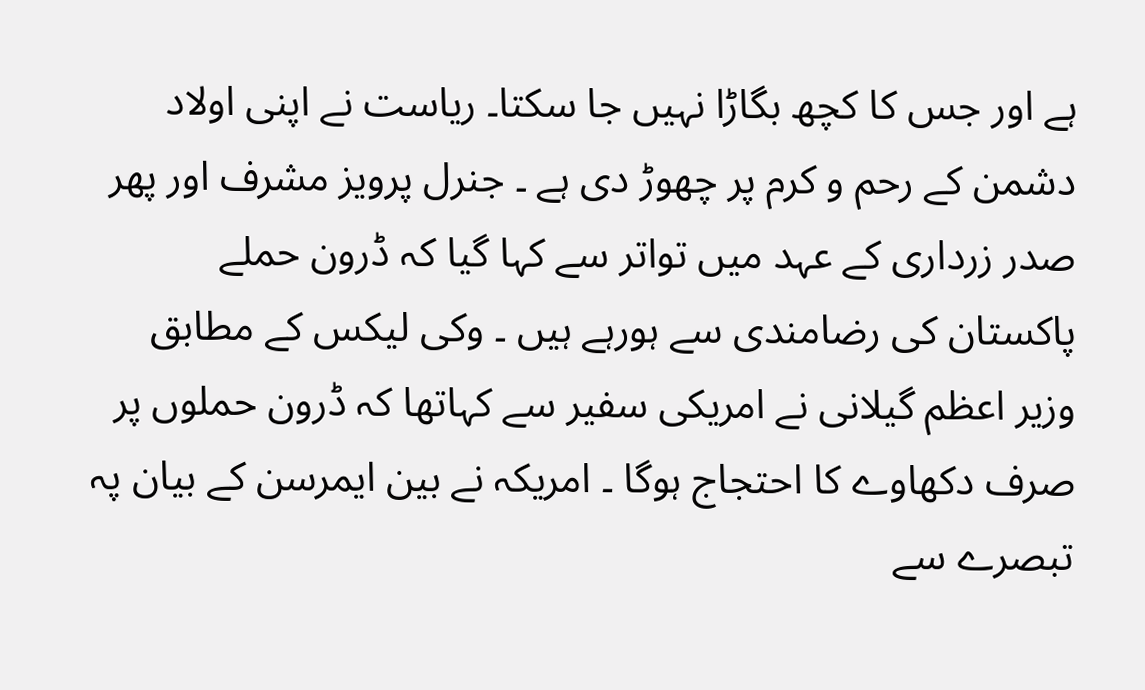ہے اور جس کا کچھ بگاڑا نہیں جا سکتا۔ ریاست نے اپنی اولاد دشمن کے رحم و کرم پر چھوڑ دی ہے ۔ جنرل پرویز مشرف اور پھر صدر زرداری کے عہد میں تواتر سے کہا گیا کہ ڈرون حملے پاکستان کی رضامندی سے ہورہے ہیں ۔ وکی لیکس کے مطابق وزیر اعظم گیلانی نے امریکی سفیر سے کہاتھا کہ ڈرون حملوں پر صرف دکھاوے کا احتجاج ہوگا ۔ امریکہ نے بین ایمرسن کے بیان پہ تبصرے سے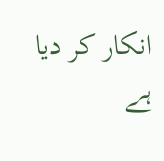انکار کر دیا ہے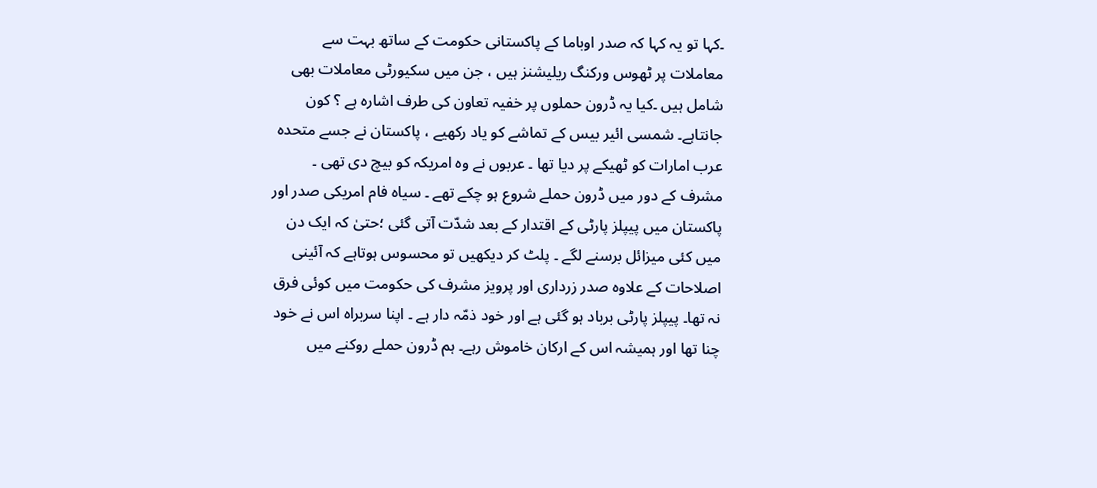۔کہا تو یہ کہا کہ صدر اوباما کے پاکستانی حکومت کے ساتھ بہت سے معاملات پر ٹھوس ورکنگ ریلیشنز ہیں ، جن میں سکیورٹی معاملات بھی شامل ہیں ۔کیا یہ ڈرون حملوں پر خفیہ تعاون کی طرف اشارہ ہے ؟ کون جانتاہے۔ شمسی ائیر بیس کے تماشے کو یاد رکھیے ، پاکستان نے جسے متحدہ عرب امارات کو ٹھیکے پر دیا تھا ۔ عربوں نے وہ امریکہ کو بیچ دی تھی ۔ مشرف کے دور میں ڈرون حملے شروع ہو چکے تھے ۔ سیاہ فام امریکی صدر اور پاکستان میں پیپلز پارٹی کے اقتدار کے بعد شدّت آتی گئی ؛حتیٰ کہ ایک دن میں کئی میزائل برسنے لگے ۔ پلٹ کر دیکھیں تو محسوس ہوتاہے کہ آئینی اصلاحات کے علاوہ صدر زرداری اور پرویز مشرف کی حکومت میں کوئی فرق نہ تھا۔ پیپلز پارٹی برباد ہو گئی ہے اور خود ذمّہ دار ہے ۔ اپنا سربراہ اس نے خود چنا تھا اور ہمیشہ اس کے ارکان خاموش رہے۔ ہم ڈرون حملے روکنے میں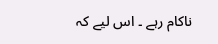ناکام رہے ۔ اس لیے کہ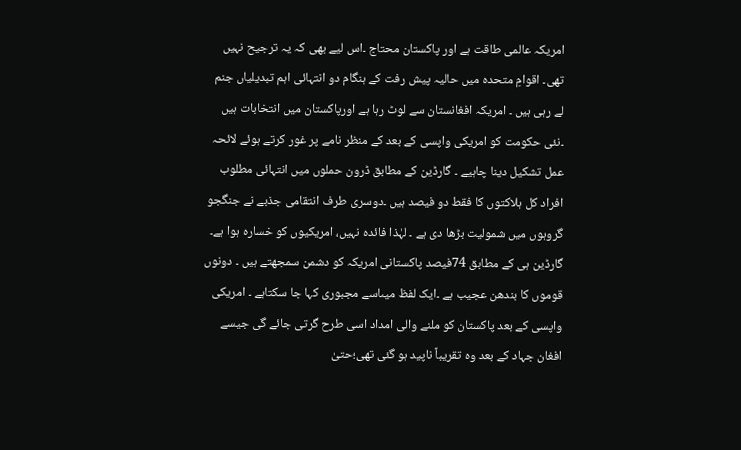امریکہ عالمی طاقت ہے اور پاکستان محتاج ۔اس لیے بھی کہ یہ ترجیح نہیں تھی۔ اقوامِ متحدہ میں حالیہ پیش رفت کے ہنگام دو انتہائی اہم تبدیلیاں جنم لے رہی ہیں ۔ امریکہ افغانستان سے لوٹ رہا ہے اورپاکستان میں انتخابات ہیں ۔نئی حکومت کو امریکی واپسی کے بعد کے منظر نامے پر غور کرتے ہوئے لائحہ عمل تشکیل دینا چاہیے ۔ گارڈین کے مطابق ڈرون حملوں میں انتہائی مطلوب افراد کل ہلاکتوں کا فقط دو فیصد ہیں ۔دوسری طرف انتقامی جذبے نے جنگجو گروہوں میں شمولیت بڑھا دی ہے ۔ لہٰذا فائدہ نہیں، امریکیوں کو خسارہ ہوا ہے۔ گارڈین ہی کے مطابق 74فیصد پاکستانی امریکہ کو دشمن سمجھتے ہیں ۔ دونوں قوموں کا بندھن عجیب ہے ۔ایک لفظ میںاسے مجبوری کہا جا سکتاہے ۔ امریکی واپسی کے بعد پاکستان کو ملنے والی امداد اسی طرح گرتی جائے گی جیسے افغان جہاد کے بعد وہ تقریباً ناپید ہو گئی تھی؛حتیٰ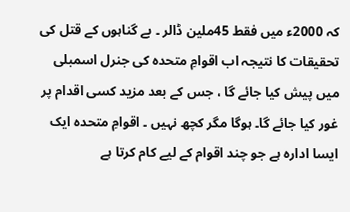کہ 2000ء میں فقط 45ملین ڈالر ۔ بے گناہوں کے قتل کی تحقیقات کا نتیجہ اب اقوامِ متحدہ کی جنرل اسمبلی میں پیش کیا جائے گا ، جس کے بعد مزید کسی اقدام پر غور کیا جائے گا۔ ہوگا مگر کچھ نہیں ۔ اقوامِ متحدہ ایک ایسا ادارہ ہے جو چند اقوام کے لیے کام کرتا ہے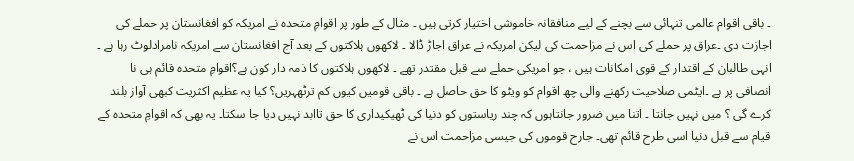۔ باقی اقوام عالمی تنہائی سے بچنے کے لیے منافقانہ خاموشی اختیار کرتی ہیں ۔ مثال کے طور پر اقوامِ متحدہ نے امریکہ کو افغانستان پر حملے کی اجازت دی ۔عراق پر حملے کی اس نے مزاحمت کی لیکن امریکہ نے عراق اجاڑ ڈالا ۔ لاکھوں ہلاکتوں کے بعد آج افغانستان سے امریکہ نامرادلوٹ رہا ہے ۔ انہی طالبان کے اقتدار کے قوی امکانات ہیں ، جو امریکی حملے سے قبل مقتدر تھے ۔ لاکھوں ہلاکتوں کا ذمہ دار کون ہے؟اقوامِ متحدہ قائم ہی نا انصافی پر ہے ۔ایٹمی صلاحیت رکھنے والی چھ اقوام کو ویٹو کا حق حاصل ہے ۔ باقی قومیں کیوں کم ترٹھہریں؟ کیا یہ عظیم اکثریت کبھی آواز بلند کرے گی ؟ میں نہیں جانتا ۔ اتنا میں ضرور جانتاہوں کہ چند ریاستوں کو دنیا کی ٹھیکیداری کا حق تاابد نہیں دیا جا سکتا۔ یہ بھی کہ اقوامِ متحدہ کے قیام سے قبل دنیا اسی طرح قائم تھی۔ جارح قوموں کی جیسی مزاحمت اس نے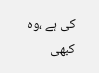کی ہے ،وہ کبھی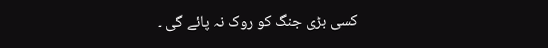کسی بڑی جنگ کو روک نہ پائے گی ۔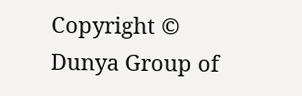Copyright © Dunya Group of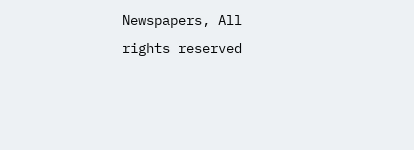Newspapers, All rights reserved